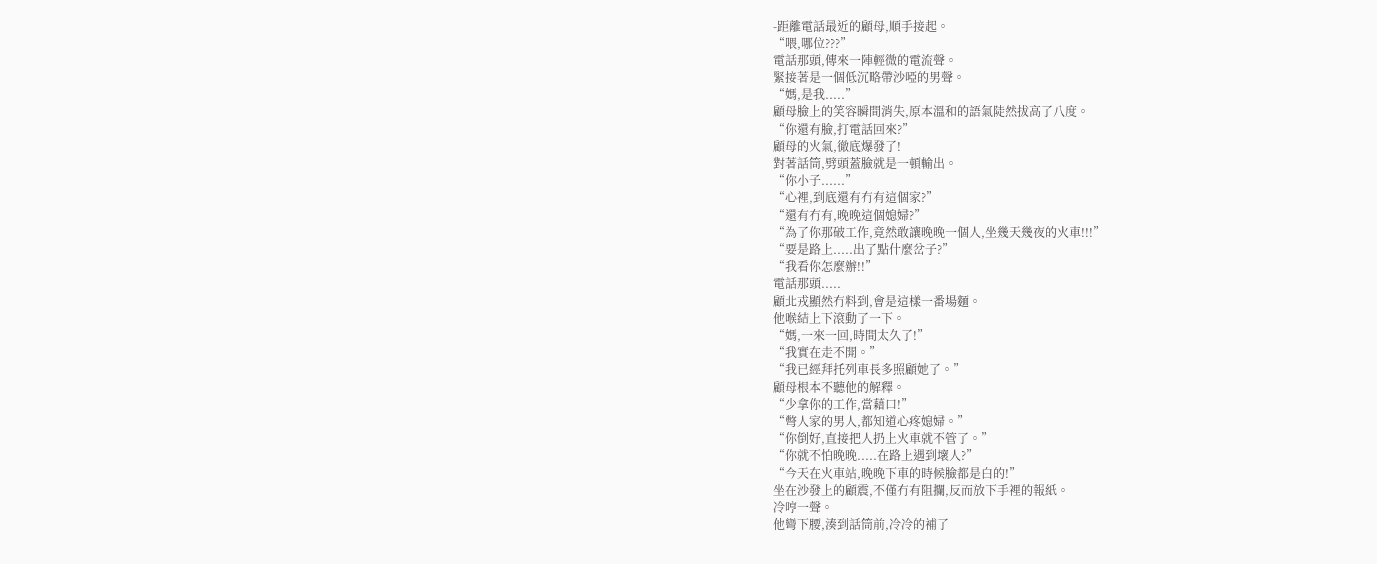-距離電話最近的顧母,順手接起。
“喂,哪位???”
電話那頭,傳來一陣輕微的電流聲。
緊接著是一個低沉略帶沙啞的男聲。
“媽,是我.....”
顧母臉上的笑容瞬間消失,原本溫和的語氣陡然拔高了八度。
“你還有臉,打電話回來?”
顧母的火氣,徹底爆發了!
對著話筒,劈頭蓋臉就是一頓輸出。
“你小子......”
“心裡,到底還有冇有這個家?”
“還有冇有,晚晚這個媳婦?”
“為了你那破工作,竟然敢讓晚晚一個人,坐幾天幾夜的火車!!!”
“要是路上.....出了點什麼岔子?”
“我看你怎麼辦!!”
電話那頭.....
顧北戎顯然冇料到,會是這樣一番場麵。
他喉結上下滾動了一下。
“媽,一來一回,時間太久了!”
“我實在走不開。”
“我已經拜托列車長多照顧她了。”
顧母根本不聽他的解釋。
“少拿你的工作,當藉口!”
“彆人家的男人,都知道心疼媳婦。”
“你倒好,直接把人扔上火車就不管了。”
“你就不怕晚晚.....在路上遇到壞人?”
“今天在火車站,晚晚下車的時候臉都是白的!”
坐在沙發上的顧震,不僅冇有阻攔,反而放下手裡的報紙。
冷哼一聲。
他彎下腰,湊到話筒前,冷冷的補了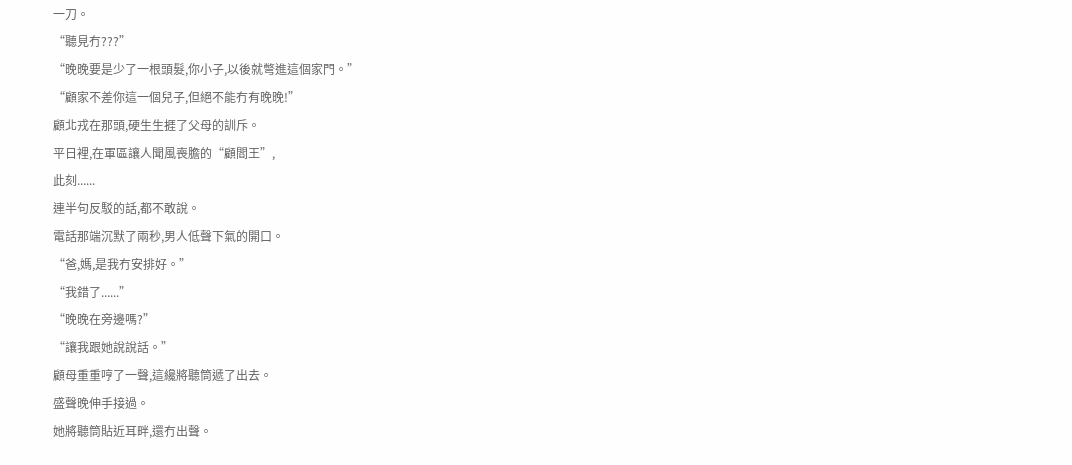一刀。
“聽見冇???”
“晚晚要是少了一根頭髮,你小子,以後就彆進這個家門。”
“顧家不差你這一個兒子,但絕不能冇有晚晚!”
顧北戎在那頭,硬生生捱了父母的訓斥。
平日裡,在軍區讓人聞風喪膽的“顧閻王”,
此刻......
連半句反駁的話,都不敢說。
電話那端沉默了兩秒,男人低聲下氣的開口。
“爸,媽,是我冇安排好。”
“我錯了......”
“晚晚在旁邊嗎?”
“讓我跟她說說話。”
顧母重重哼了一聲,這纔將聽筒遞了出去。
盛聲晚伸手接過。
她將聽筒貼近耳畔,還冇出聲。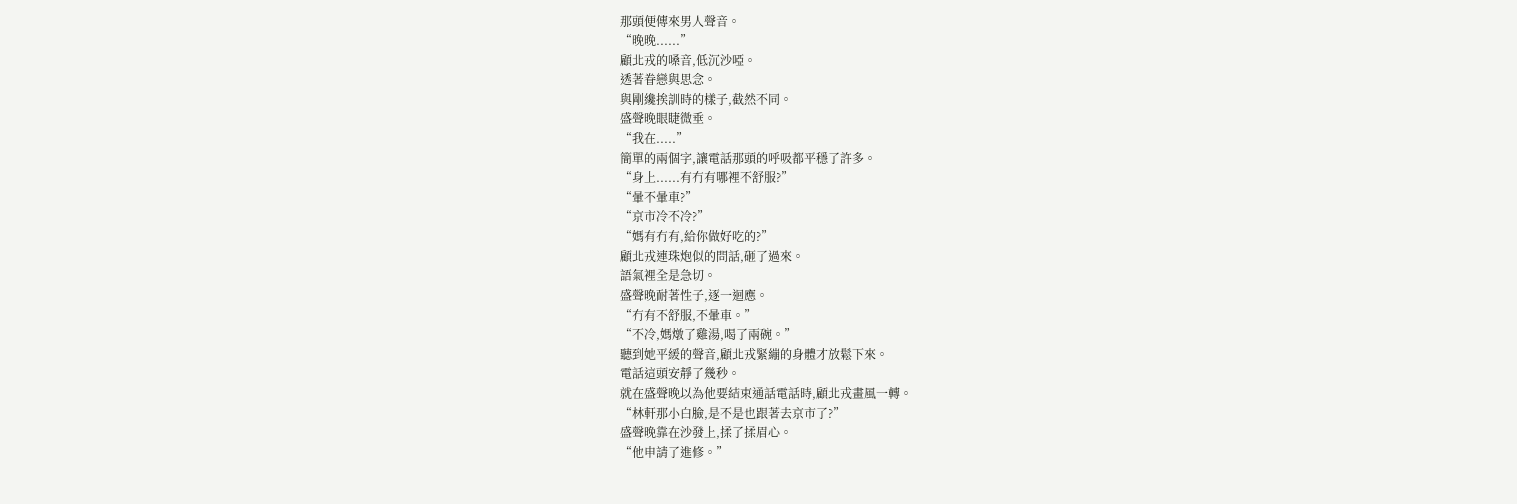那頭便傳來男人聲音。
“晚晚......”
顧北戎的嗓音,低沉沙啞。
透著眷戀與思念。
與剛纔挨訓時的樣子,截然不同。
盛聲晚眼睫微垂。
“我在.....”
簡單的兩個字,讓電話那頭的呼吸都平穩了許多。
“身上......有冇有哪裡不舒服?”
“暈不暈車?”
“京市冷不冷?”
“媽有冇有,給你做好吃的?”
顧北戎連珠炮似的問話,砸了過來。
語氣裡全是急切。
盛聲晚耐著性子,逐一迴應。
“冇有不舒服,不暈車。”
“不冷,媽燉了雞湯,喝了兩碗。”
聽到她平緩的聲音,顧北戎緊繃的身體才放鬆下來。
電話這頭安靜了幾秒。
就在盛聲晚以為他要結束通話電話時,顧北戎畫風一轉。
“林軒那小白臉,是不是也跟著去京市了?”
盛聲晚靠在沙發上,揉了揉眉心。
“他申請了進修。”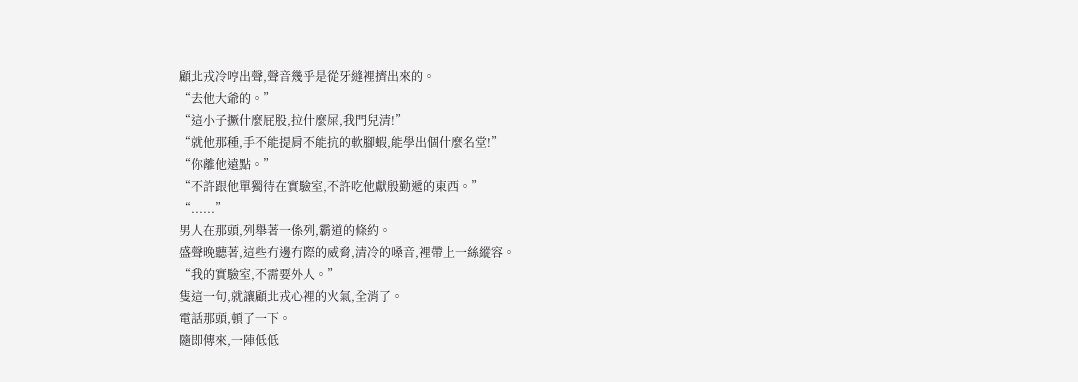顧北戎冷哼出聲,聲音幾乎是從牙縫裡擠出來的。
“去他大爺的。”
“這小子撅什麼屁股,拉什麼屎,我門兒清!”
“就他那種,手不能提肩不能抗的軟腳蝦,能學出個什麼名堂!”
“你離他遠點。”
“不許跟他單獨待在實驗室,不許吃他獻殷勤遞的東西。”
“......”
男人在那頭,列舉著一係列,霸道的條約。
盛聲晚聽著,這些冇邊冇際的威脅,清冷的嗓音,裡帶上一絲縱容。
“我的實驗室,不需要外人。”
隻這一句,就讓顧北戎心裡的火氣,全消了。
電話那頭,頓了一下。
隨即傳來,一陣低低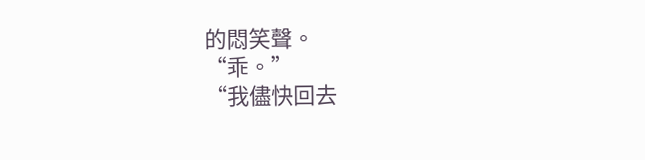的悶笑聲。
“乖。”
“我儘快回去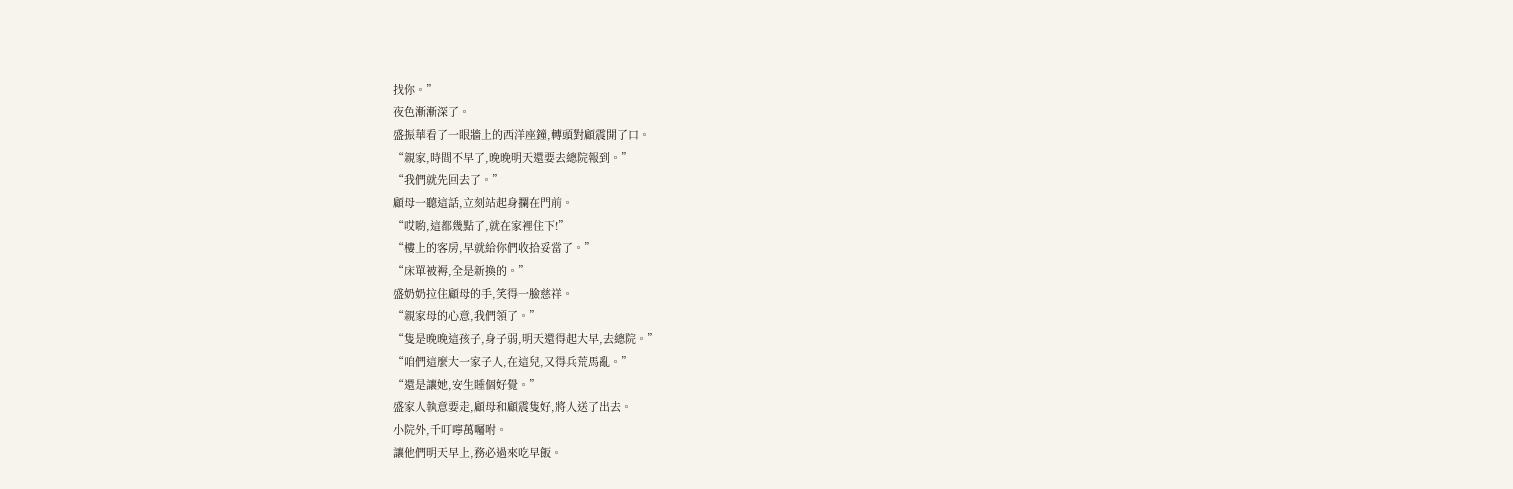找你。”
夜色漸漸深了。
盛振華看了一眼牆上的西洋座鐘,轉頭對顧震開了口。
“親家,時間不早了,晚晚明天還要去總院報到。”
“我們就先回去了。”
顧母一聽這話,立刻站起身攔在門前。
“哎喲,這都幾點了,就在家裡住下!”
“樓上的客房,早就給你們收拾妥當了。”
“床單被褥,全是新換的。”
盛奶奶拉住顧母的手,笑得一臉慈祥。
“親家母的心意,我們領了。”
“隻是晚晚這孩子,身子弱,明天還得起大早,去總院。”
“咱們這麼大一家子人,在這兒,又得兵荒馬亂。”
“還是讓她,安生睡個好覺。”
盛家人執意要走,顧母和顧震隻好,將人送了出去。
小院外,千叮嚀萬囑咐。
讓他們明天早上,務必過來吃早飯。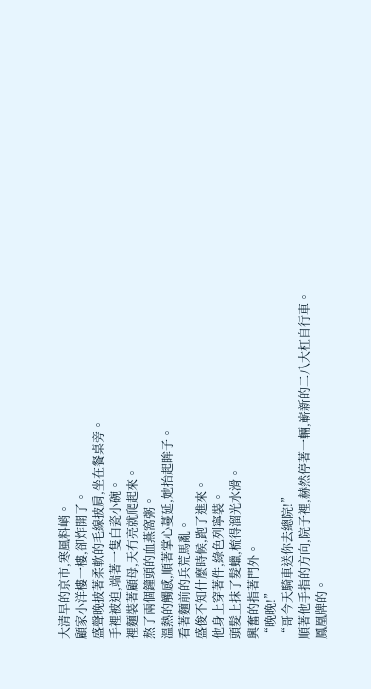大清早的京市,寒風料峭。
顧家小洋樓一樓,卻炸開了。
盛聲晚披著柔軟的毛線披肩,坐在餐桌旁。
手裡被迫,端著一隻白瓷小碗。
裡麵裝著顧母,天冇亮就爬起來。
熬了兩個鐘頭的血燕窩粥。
溫熱的觸感,順著掌心蔓延,她抬起眸子。
看著麵前的兵荒馬亂。
盛俊不知什麼時候,跑了進來。
他身上穿著件,綠色列寧裝。
頭髮上抹了髮蠟,梳得溜光水滑。
興奮的指著門外。
“晚晚!”
“哥今天騎車送你去總院!”
順著他手指的方向,院子裡,赫然停著一輛,嶄新的二八大杠自行車。
鳳凰牌的。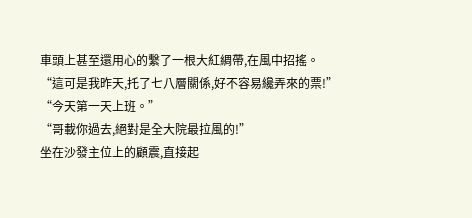車頭上甚至還用心的繫了一根大紅綢帶,在風中招搖。
“這可是我昨天,托了七八層關係,好不容易纔弄來的票!”
“今天第一天上班。”
“哥載你過去,絕對是全大院最拉風的!”
坐在沙發主位上的顧震,直接起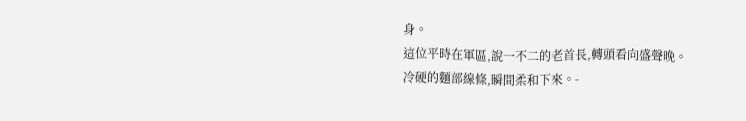身。
這位平時在軍區,說一不二的老首長,轉頭看向盛聲晚。
冷硬的麵部線條,瞬間柔和下來。-